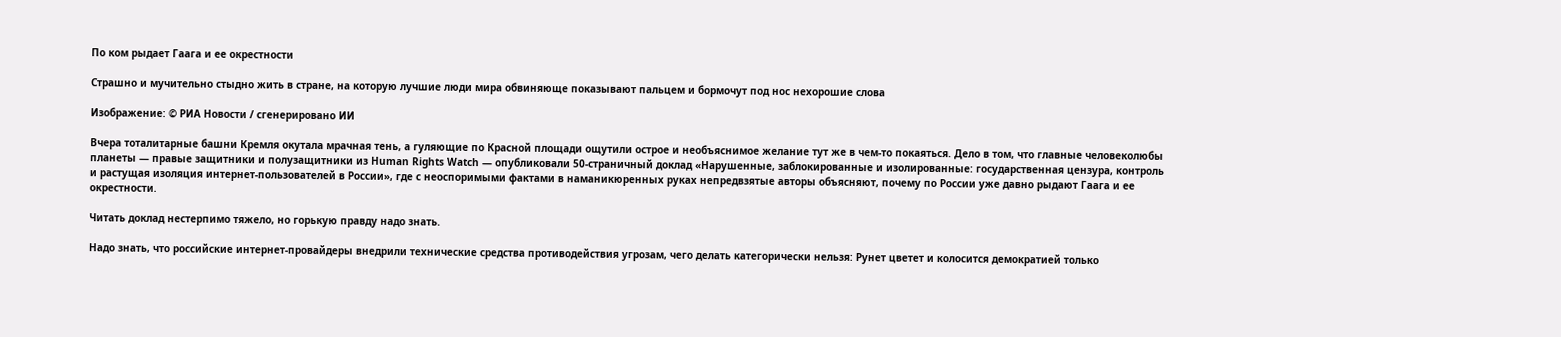По ком рыдает Гаага и ее окрестности

Страшно и мучительно стыдно жить в стране, на которую лучшие люди мира обвиняюще показывают пальцем и бормочут под нос нехорошие слова

Изображение: © РИА Новости / сгенерировано ИИ

Вчера тоталитарные башни Кремля окутала мрачная тень, а гуляющие по Красной площади ощутили острое и необъяснимое желание тут же в чем-то покаяться. Дело в том, что главные человеколюбы планеты — правые защитники и полузащитники из Human Rights Watch — опубликовали 50-страничный доклад «Нарушенные, заблокированные и изолированные: государственная цензура, контроль и растущая изоляция интернет-пользователей в России», где с неоспоримыми фактами в наманикюренных руках непредвзятые авторы объясняют, почему по России уже давно рыдают Гаага и ее окрестности.

Читать доклад нестерпимо тяжело, но горькую правду надо знать.

Надо знать, что российские интернет-провайдеры внедрили технические средства противодействия угрозам, чего делать категорически нельзя: Рунет цветет и колосится демократией только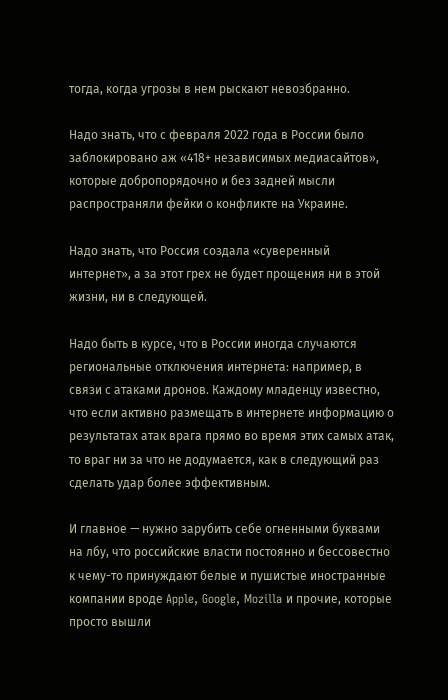тогда, когда угрозы в нем рыскают невозбранно.

Надо знать, что с февраля 2022 года в России было заблокировано аж «418+ независимых медиасайтов», которые добропорядочно и без задней мысли распространяли фейки о конфликте на Украине.

Надо знать, что Россия создала «суверенный интернет», а за этот грех не будет прощения ни в этой жизни, ни в следующей.

Надо быть в курсе, что в России иногда случаются региональные отключения интернета: например, в связи с атаками дронов. Каждому младенцу известно, что если активно размещать в интернете информацию о результатах атак врага прямо во время этих самых атак, то враг ни за что не додумается, как в следующий раз сделать удар более эффективным.

И главное — нужно зарубить себе огненными буквами на лбу, что российские власти постоянно и бессовестно к чему-то принуждают белые и пушистые иностранные компании вроде Apple, Google, Mozilla и прочие, которые просто вышли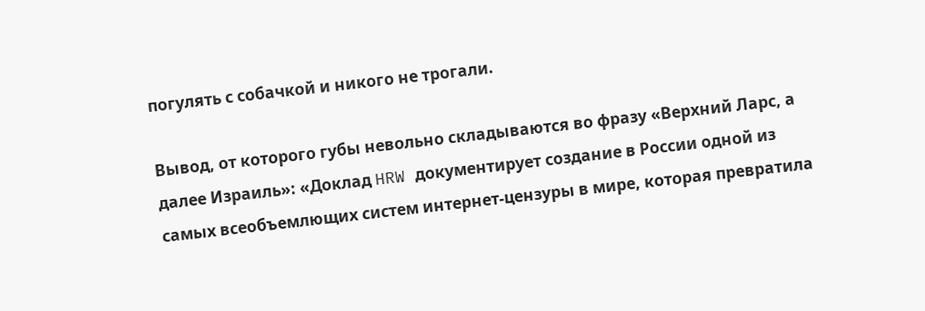погулять с собачкой и никого не трогали.

Вывод, от которого губы невольно складываются во фразу «Верхний Ларс, а далее Израиль»: «Доклад HRW документирует создание в России одной из самых всеобъемлющих систем интернет-цензуры в мире, которая превратила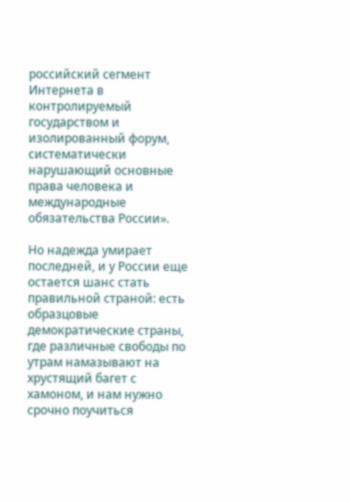российский сегмент Интернета в контролируемый государством и изолированный форум, систематически нарушающий основные права человека и международные обязательства России».

Но надежда умирает последней, и у России еще остается шанс стать правильной страной: есть образцовые демократические страны, где различные свободы по утрам намазывают на хрустящий багет с хамоном, и нам нужно срочно поучиться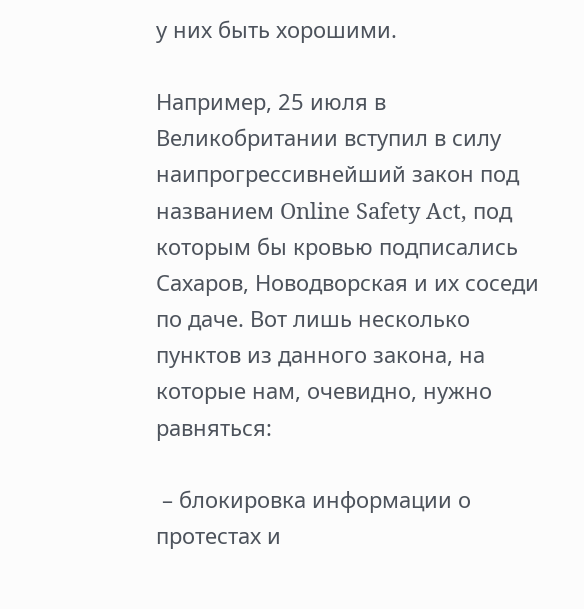у них быть хорошими.

Например, 25 июля в Великобритании вступил в силу наипрогрессивнейший закон под названием Online Safety Act, под которым бы кровью подписались Сахаров, Новодворская и их соседи по даче. Вот лишь несколько пунктов из данного закона, на которые нам, очевидно, нужно равняться:

 – блокировка информации о протестах и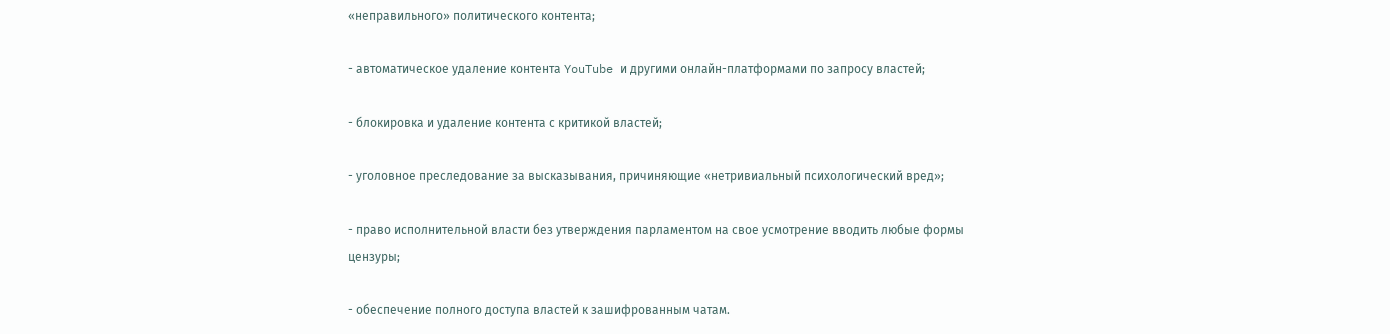«неправильного» политического контента;

- автоматическое удаление контента YouTube и другими онлайн-платформами по запросу властей;

- блокировка и удаление контента с критикой властей;

- уголовное преследование за высказывания, причиняющие «нетривиальный психологический вред»;

- право исполнительной власти без утверждения парламентом на свое усмотрение вводить любые формы цензуры;

- обеспечение полного доступа властей к зашифрованным чатам.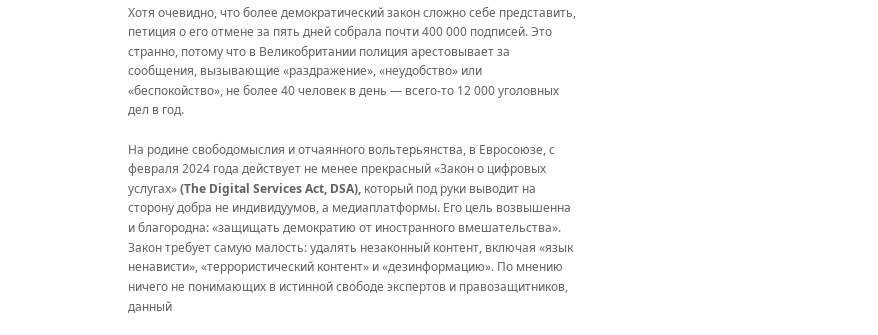Хотя очевидно, что более демократический закон сложно себе представить, петиция о его отмене за пять дней собрала почти 400 000 подписей. Это странно, потому что в Великобритании полиция арестовывает за сообщения, вызывающие «раздражение», «неудобство» или «беспокойство», не более 40 человек в день — всего-то 12 000 уголовных дел в год.

На родине свободомыслия и отчаянного вольтерьянства, в Евросоюзе, с февраля 2024 года действует не менее прекрасный «Закон о цифровых услугах» (The Digital Services Act, DSA), который под руки выводит на сторону добра не индивидуумов, а медиаплатформы. Его цель возвышенна и благородна: «защищать демократию от иностранного вмешательства». Закон требует самую малость: удалять незаконный контент, включая «язык ненависти», «террористический контент» и «дезинформацию». По мнению ничего не понимающих в истинной свободе экспертов и правозащитников, данный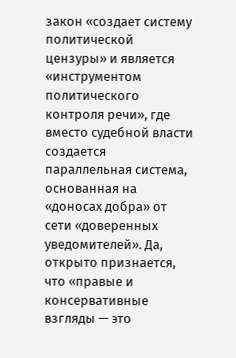закон «создает систему политической цензуры» и является «инструментом политического контроля речи», где вместо судебной власти создается параллельная система, основанная на «доносах добра» от сети «доверенных уведомителей». Да, открыто признается, что «правые и консервативные взгляды — это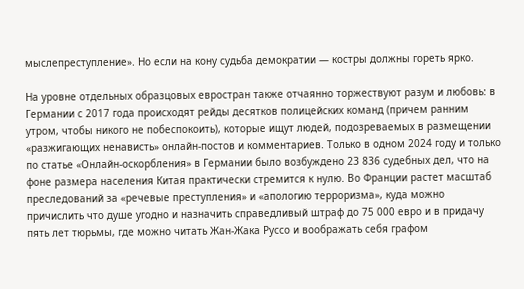мыслепреступление». Но если на кону судьба демократии — костры должны гореть ярко.

На уровне отдельных образцовых евростран также отчаянно торжествуют разум и любовь: в Германии с 2017 года происходят рейды десятков полицейских команд (причем ранним утром, чтобы никого не побеспокоить), которые ищут людей, подозреваемых в размещении «разжигающих ненависть» онлайн-постов и комментариев. Только в одном 2024 году и только по статье «Онлайн-оскорбления» в Германии было возбуждено 23 836 судебных дел, что на фоне размера населения Китая практически стремится к нулю. Во Франции растет масштаб преследований за «речевые преступления» и «апологию терроризма», куда можно причислить что душе угодно и назначить справедливый штраф до 75 000 евро и в придачу пять лет тюрьмы, где можно читать Жан-Жака Руссо и воображать себя графом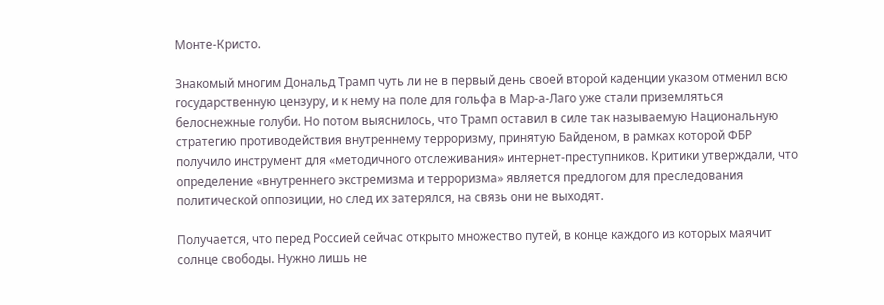Монте-Кристо.

Знакомый многим Дональд Трамп чуть ли не в первый день своей второй каденции указом отменил всю государственную цензуру, и к нему на поле для гольфа в Мар-а-Лаго уже стали приземляться белоснежные голуби. Но потом выяснилось, что Трамп оставил в силе так называемую Национальную стратегию противодействия внутреннему терроризму, принятую Байденом, в рамках которой ФБР получило инструмент для «методичного отслеживания» интернет-преступников. Критики утверждали, что определение «внутреннего экстремизма и терроризма» является предлогом для преследования политической оппозиции, но след их затерялся, на связь они не выходят.

Получается, что перед Россией сейчас открыто множество путей, в конце каждого из которых маячит солнце свободы. Нужно лишь не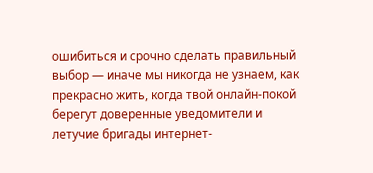ошибиться и срочно сделать правильный выбор — иначе мы никогда не узнаем, как прекрасно жить, когда твой онлайн-покой берегут доверенные уведомители и летучие бригады интернет-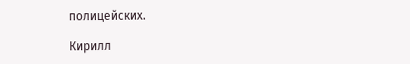полицейских.

Кирилл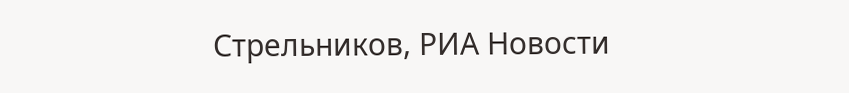Стрельников, РИА Новости